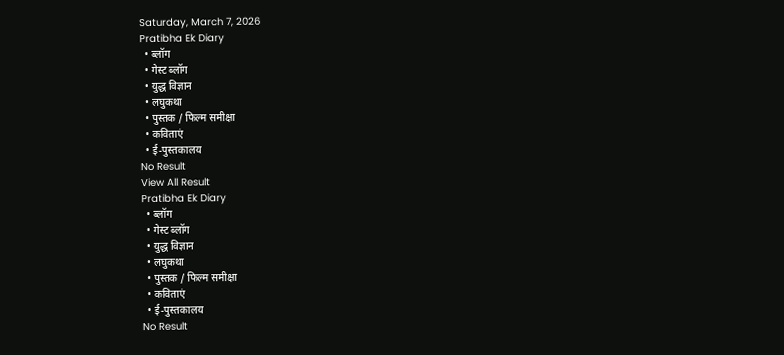Saturday, March 7, 2026
Pratibha Ek Diary
  • ब्लॉग
  • गेस्ट ब्लॉग
  • युद्ध विज्ञान
  • लघुकथा
  • पुस्तक / फिल्म समीक्षा
  • कविताएं
  • ई-पुस्तकालय
No Result
View All Result
Pratibha Ek Diary
  • ब्लॉग
  • गेस्ट ब्लॉग
  • युद्ध विज्ञान
  • लघुकथा
  • पुस्तक / फिल्म समीक्षा
  • कविताएं
  • ई-पुस्तकालय
No Result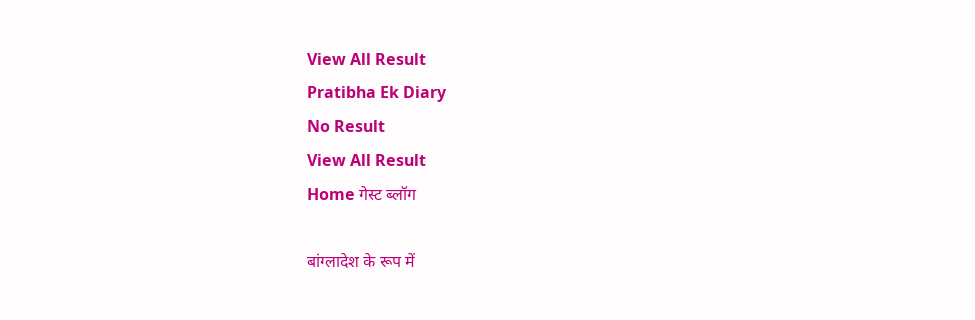View All Result
Pratibha Ek Diary
No Result
View All Result
Home गेस्ट ब्लॉग

बांग्लादेश के रूप में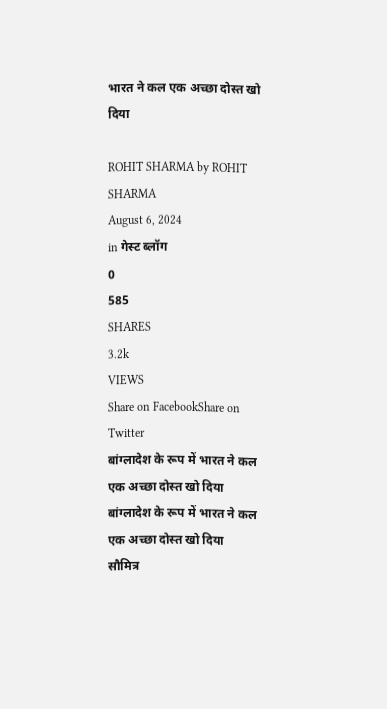भारत ने कल एक अच्छा दोस्त खो दिया

ROHIT SHARMA by ROHIT SHARMA
August 6, 2024
in गेस्ट ब्लॉग
0
585
SHARES
3.2k
VIEWS
Share on FacebookShare on Twitter
बांग्लादेश के रूप में भारत ने कल एक अच्छा दोस्त खो दिया
बांग्लादेश के रूप में भारत ने कल एक अच्छा दोस्त खो दिया
सौमित्र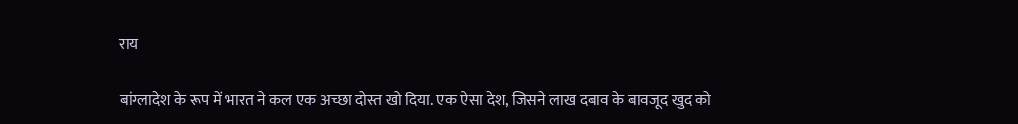राय

बांग्लादेश के रूप में भारत ने कल एक अच्छा दोस्त खो दिया. एक ऐसा देश, जिसने लाख दबाव के बावजूद खुद को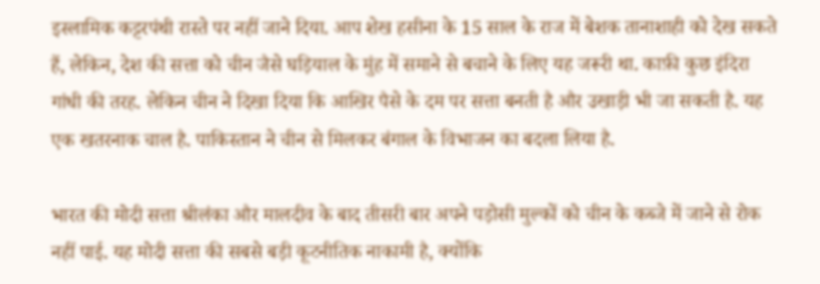इस्लामिक कट्टरपंथी रास्ते पर नहीं जाने दिया. आप शेख हसीना के 15 साल के राज में बेशक तानाशाही को देख सकते हैं, लेकिन, देश की सत्ता को चीन जैसे घड़ियाल के मुंह में समाने से बचाने के लिए यह जरूरी था. काफ़ी कुछ इंदिरा गांधी की तरह. लेकिन चीन ने दिखा दिया कि आखिर पैसे के दम पर सत्ता बनती है और उखाड़ी भी जा सकती है. यह एक खतरनाक चाल है. पाकिस्तान ने चीन से मिलकर बंगाल के विभाजन का बदला लिया है.

भारत की मोदी सत्ता श्रीलंका और मालदीव के बाद तीसरी बार अपने पड़ोसी मुल्कों को चीन के कब्जे में जाने से रोक नहीं पाई. यह मोदी सत्ता की सबसे बड़ी कूटनीतिक नाकामी है, क्योंकि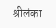श्रीलंका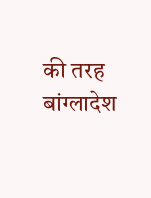की तरह बांग्लादेश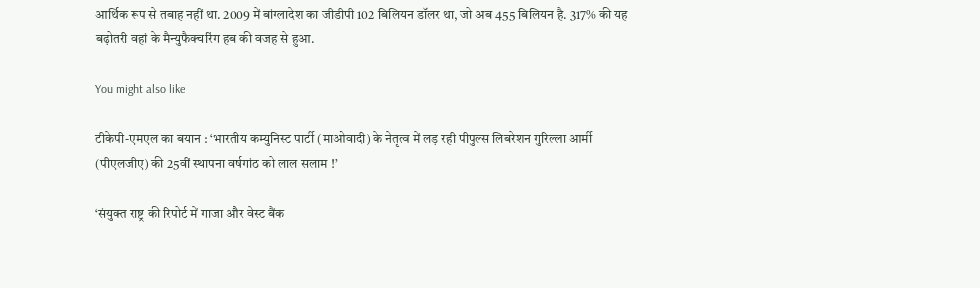आर्थिक रूप से तबाह नहीं था. 2009 में बांग्लादेश का जीडीपी 102 बिलियन डॉलर था, जो अब 455 बिलियन है. 317% की यह बढ़ोतरी वहां के मैन्युफैक्चरिंग हब की वजह से हुआ.

You might also like

टीकेपी-एमएल का बयान : ‘भारतीय कम्युनिस्ट पार्टी (माओवादी) के नेतृत्व में लड़ रही पीपुल्स लिबरेशन गुरिल्ला आर्मी (पीएलजीए) की 25वीं स्थापना वर्षगांठ को लाल सलाम !’

‘संयुक्त राष्ट्र की रिपोर्ट में गाजा और वेस्ट बैंक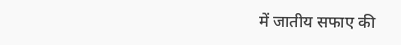में जातीय सफाए की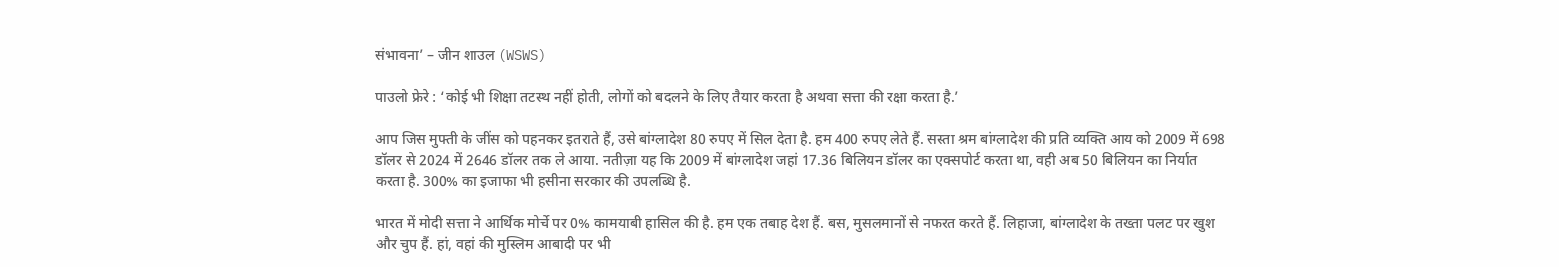संभावना’ – जीन शाउल (WSWS)

पाउलो फ्रेरे : ‘कोई भी शिक्षा तटस्थ नहीं होती, लोगों को बदलने के लिए तैयार करता है अथवा सत्ता की रक्षा करता है.’

आप जिस मुफ्ती के जींस को पहनकर इतराते हैं, उसे बांग्लादेश 80 रुपए में सिल देता है. हम 400 रुपए लेते हैं. सस्ता श्रम बांग्लादेश की प्रति व्यक्ति आय को 2009 में 698 डॉलर से 2024 में 2646 डॉलर तक ले आया. नतीज़ा यह कि 2009 में बांग्लादेश जहां 17.36 बिलियन डॉलर का एक्सपोर्ट करता था, वही अब 50 बिलियन का निर्यात करता है. 300% का इजाफा भी हसीना सरकार की उपलब्धि है.

भारत में मोदी सत्ता ने आर्थिक मोर्चे पर 0% कामयाबी हासिल की है. हम एक तबाह देश हैं. बस, मुसलमानों से नफरत करते हैं. लिहाजा, बांग्लादेश के तख्ता पलट पर खुश और चुप हैं. हां, वहां की मुस्लिम आबादी पर भी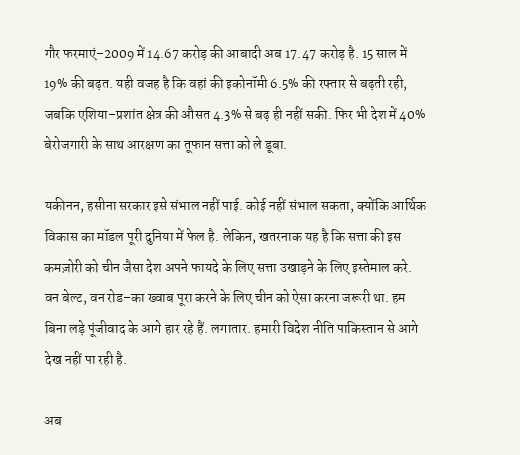गौर फरमाएं–2009 में 14.67 करोड़ की आबादी अब 17.47 करोड़ है. 15 साल में 19% की बढ़त. यही वजह है कि वहां की इकोनॉमी 6.5% की रफ्तार से बढ़ती रही, जबकि एशिया–प्रशांत क्षेत्र की औसत 4.3% से बढ़ ही नहीं सकी. फिर भी देश में 40% बेरोजगारी के साथ आरक्षण का तूफान सत्ता को ले डूबा.

यकीनन, हसीना सरकार इसे संभाल नहीं पाई. कोई नहीं संभाल सकता, क्योंकि आर्थिक विकास का मॉडल पूरी दुनिया में फेल है. लेकिन, खतरनाक यह है कि सत्ता की इस कमज़ोरी को चीन जैसा देश अपने फायदे के लिए सत्ता उखाड़ने के लिए इस्तेमाल करे. वन बेल्ट, वन रोड–का ख्वाब पूरा करने के लिए चीन को ऐसा करना जरूरी था. हम बिना लड़े पूंजीवाद के आगे हार रहे हैं. लगातार. हमारी विदेश नीति पाकिस्तान से आगे देख नहीं पा रही है.

अब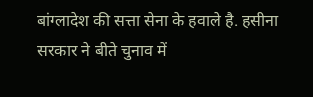बांग्लादेश की सत्ता सेना के हवाले है. हसीना सरकार ने बीते चुनाव में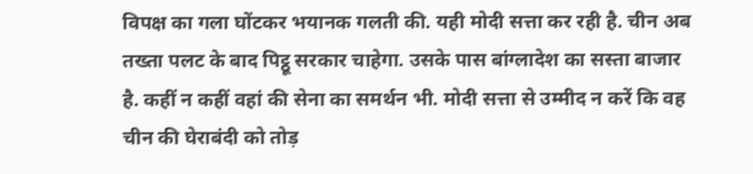विपक्ष का गला घोंटकर भयानक गलती की. यही मोदी सत्ता कर रही है. चीन अब तख्ता पलट के बाद पिट्ठू सरकार चाहेगा. उसके पास बांग्लादेश का सस्ता बाजार है. कहीं न कहीं वहां की सेना का समर्थन भी. मोदी सत्ता से उम्मीद न करें कि वह चीन की घेराबंदी को तोड़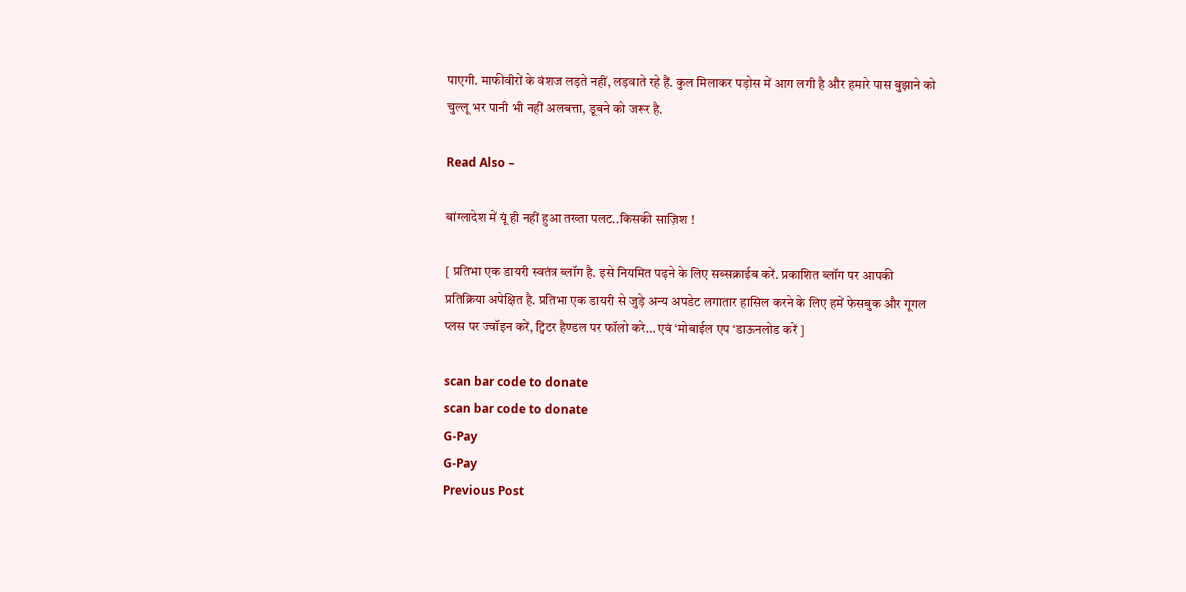पाएगी. माफीवीरों के वंशज लड़ते नहीं, लड़वाते रहे हैं. कुल मिलाकर पड़ोस में आग लगी है और हमारे पास बुझाने को चुल्लू भर पानी भी नहीं अलबत्ता, डूबने को जरूर है.

Read Also –

बांग्लादेश में यूं ही नहीं हुआ तख्ता पलट..किसकी साज़िश !

[ प्रतिभा एक डायरी स्वतंत्र ब्लॉग है. इसे नियमित पढ़ने के लिए सब्सक्राईब करें. प्रकाशित ब्लॉग पर आपकी प्रतिक्रिया अपेक्षित है. प्रतिभा एक डायरी से जुड़े अन्य अपडेट लगातार हासिल करने के लिए हमें फेसबुक और गूगल प्लस पर ज्वॉइन करें, ट्विटर हैण्डल पर फॉलो करे… एवं ‘मोबाईल एप ‘डाऊनलोड करें ]

scan bar code to donate
scan bar code to donate
G-Pay
G-Pay
Previous Post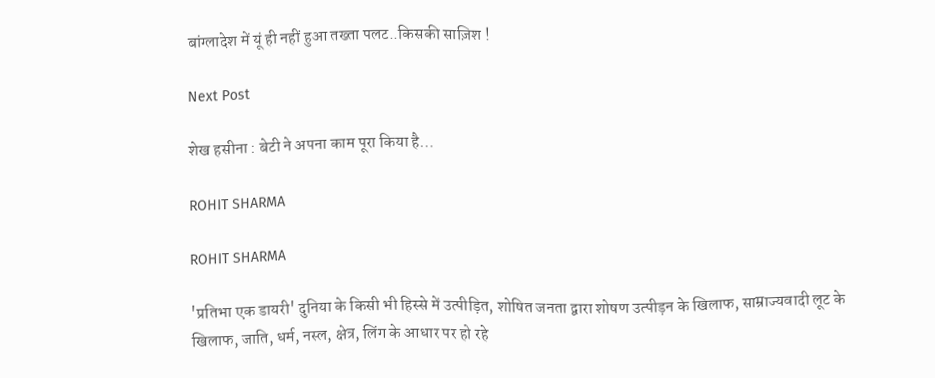बांग्लादेश में यूं ही नहीं हुआ तख्ता पलट..किसकी साज़िश !

Next Post

शेख हसीना : बेटी ने अपना काम पूरा किया है…

ROHIT SHARMA

ROHIT SHARMA

'प्रतिभा एक डायरी' दुनिया के किसी भी हिस्से में उत्पीड़ित, शोषित जनता द्वारा शोषण उत्पीड़न के खिलाफ, साम्राज्यवादी लूट के खिलाफ, जाति, धर्म, नस्ल, क्षेत्र, लिंग के आधार पर हो रहे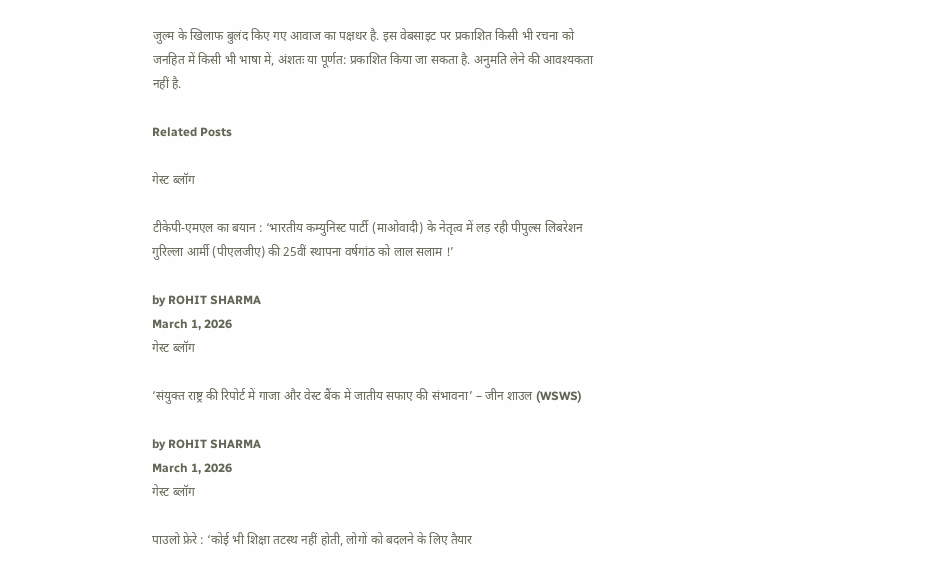जुल्म के खिलाफ बुलंद किए गए आवाज का पक्षधर है. इस वेबसाइट पर प्रकाशित किसी भी रचना को जनहित में किसी भी भाषा में, अंशतः या पूर्णत: प्रकाशित किया जा सकता है. अनुमति लेने की आवश्यकता नहीं है.

Related Posts

गेस्ट ब्लॉग

टीकेपी-एमएल का बयान : ‘भारतीय कम्युनिस्ट पार्टी (माओवादी) के नेतृत्व में लड़ रही पीपुल्स लिबरेशन गुरिल्ला आर्मी (पीएलजीए) की 25वीं स्थापना वर्षगांठ को लाल सलाम !’

by ROHIT SHARMA
March 1, 2026
गेस्ट ब्लॉग

‘संयुक्त राष्ट्र की रिपोर्ट में गाजा और वेस्ट बैंक में जातीय सफाए की संभावना’ – जीन शाउल (WSWS)

by ROHIT SHARMA
March 1, 2026
गेस्ट ब्लॉग

पाउलो फ्रेरे : ‘कोई भी शिक्षा तटस्थ नहीं होती, लोगों को बदलने के लिए तैयार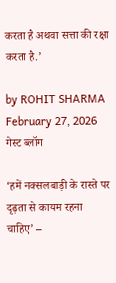करता है अथवा सत्ता की रक्षा करता है.’

by ROHIT SHARMA
February 27, 2026
गेस्ट ब्लॉग

‘हमें नक्सलबाड़ी के रास्ते पर दृढ़ता से कायम रहना चाहिए’ –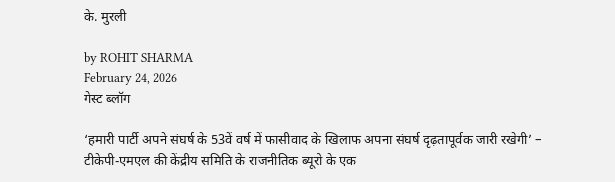के. मुरली

by ROHIT SHARMA
February 24, 2026
गेस्ट ब्लॉग

‘हमारी पार्टी अपने संघर्ष के 53वें वर्ष में फासीवाद के खिलाफ अपना संघर्ष दृढ़तापूर्वक जारी रखेगी’ – टीकेपी-एमएल की केंद्रीय समिति के राजनीतिक ब्यूरो के एक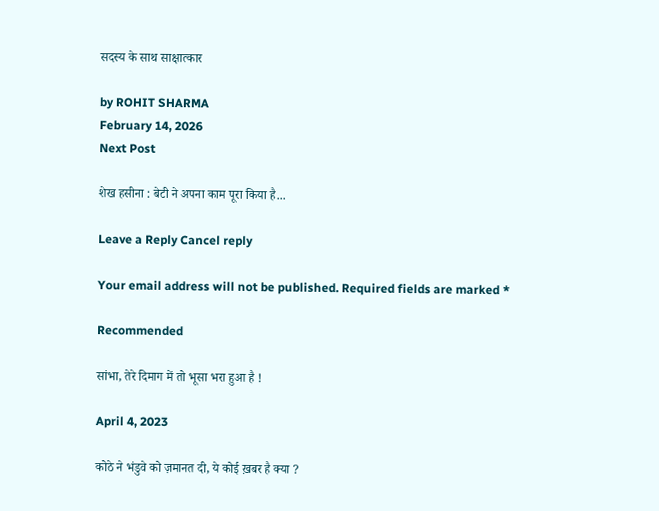सदस्य के साथ साक्षात्कार

by ROHIT SHARMA
February 14, 2026
Next Post

शेख हसीना : बेटी ने अपना काम पूरा किया है...

Leave a Reply Cancel reply

Your email address will not be published. Required fields are marked *

Recommended

सांभा, तेरे दिमाग में तो भूसा भरा हुआ है !

April 4, 2023

कोठे ने भंडुवे को ज़मानत दी, ये कोई ख़बर है क्या ?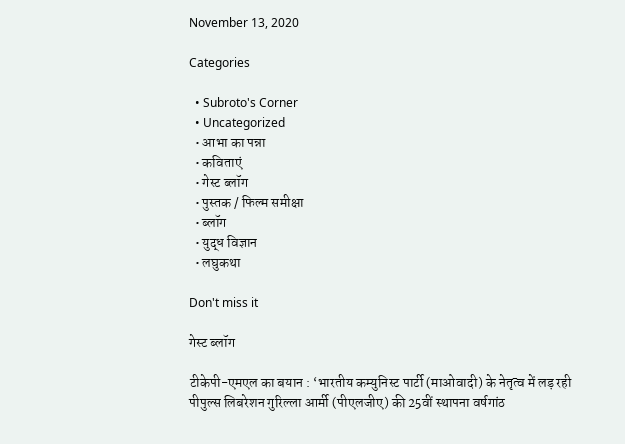November 13, 2020

Categories

  • Subroto's Corner
  • Uncategorized
  • आभा का पन्ना
  • कविताएं
  • गेस्ट ब्लॉग
  • पुस्तक / फिल्म समीक्षा
  • ब्लॉग
  • युद्ध विज्ञान
  • लघुकथा

Don't miss it

गेस्ट ब्लॉग

टीकेपी-एमएल का बयान : ‘भारतीय कम्युनिस्ट पार्टी (माओवादी) के नेतृत्व में लड़ रही पीपुल्स लिबरेशन गुरिल्ला आर्मी (पीएलजीए) की 25वीं स्थापना वर्षगांठ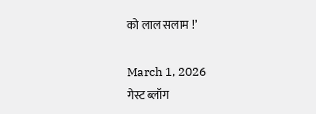को लाल सलाम !’

March 1, 2026
गेस्ट ब्लॉग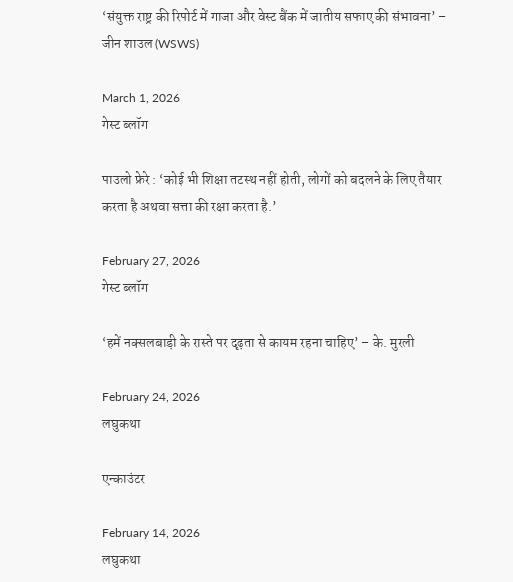‘संयुक्त राष्ट्र की रिपोर्ट में गाजा और वेस्ट बैंक में जातीय सफाए की संभावना’ – जीन शाउल (WSWS)

March 1, 2026
गेस्ट ब्लॉग

पाउलो फ्रेरे : ‘कोई भी शिक्षा तटस्थ नहीं होती, लोगों को बदलने के लिए तैयार करता है अथवा सत्ता की रक्षा करता है.’

February 27, 2026
गेस्ट ब्लॉग

‘हमें नक्सलबाड़ी के रास्ते पर दृढ़ता से कायम रहना चाहिए’ – के. मुरली

February 24, 2026
लघुकथा

एन्काउंटर

February 14, 2026
लघुकथा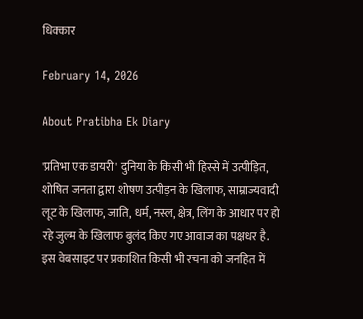धिक्कार

February 14, 2026

About Pratibha Ek Diary

'प्रतिभा एक डायरी' दुनिया के किसी भी हिस्से में उत्पीड़ित, शोषित जनता द्वारा शोषण उत्पीड़न के खिलाफ, साम्राज्यवादी लूट के खिलाफ, जाति, धर्म, नस्ल, क्षेत्र, लिंग के आधार पर हो रहे जुल्म के खिलाफ बुलंद किए गए आवाज का पक्षधर है. इस वेबसाइट पर प्रकाशित किसी भी रचना को जनहित में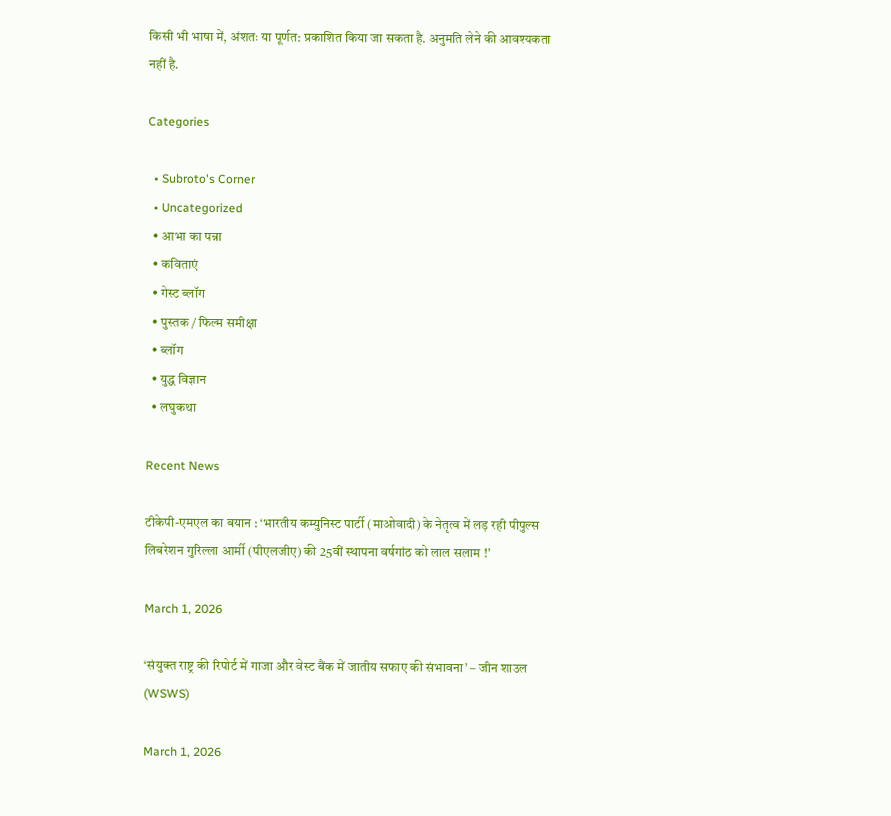किसी भी भाषा में, अंशतः या पूर्णत: प्रकाशित किया जा सकता है. अनुमति लेने की आवश्यकता नहीं है.

Categories

  • Subroto's Corner
  • Uncategorized
  • आभा का पन्ना
  • कविताएं
  • गेस्ट ब्लॉग
  • पुस्तक / फिल्म समीक्षा
  • ब्लॉग
  • युद्ध विज्ञान
  • लघुकथा

Recent News

टीकेपी-एमएल का बयान : ‘भारतीय कम्युनिस्ट पार्टी (माओवादी) के नेतृत्व में लड़ रही पीपुल्स लिबरेशन गुरिल्ला आर्मी (पीएलजीए) की 25वीं स्थापना वर्षगांठ को लाल सलाम !’

March 1, 2026

‘संयुक्त राष्ट्र की रिपोर्ट में गाजा और वेस्ट बैंक में जातीय सफाए की संभावना’ – जीन शाउल (WSWS)

March 1, 2026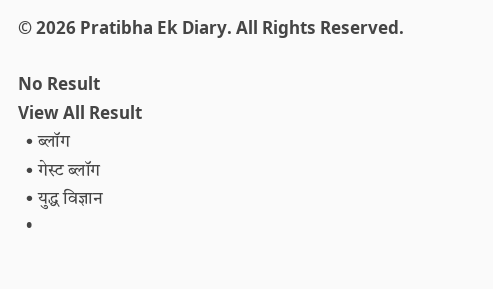© 2026 Pratibha Ek Diary. All Rights Reserved.

No Result
View All Result
  • ब्लॉग
  • गेस्ट ब्लॉग
  • युद्ध विज्ञान
  •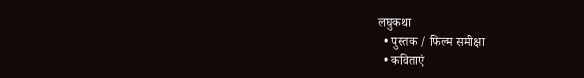लघुकथा
  • पुस्तक / फिल्म समीक्षा
  • कविताएं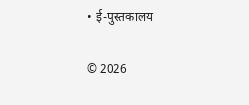• ई-पुस्तकालय

© 2026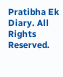Pratibha Ek Diary. All Rights Reserved.